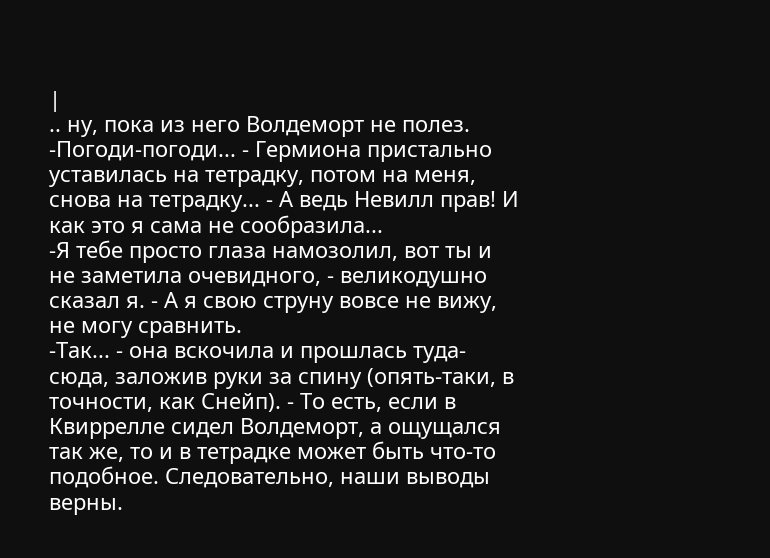|
.. ну, пока из него Волдеморт не полез.
-Погоди-погоди... - Гермиона пристально уставилась на тетрадку, потом на меня, снова на тетрадку... - А ведь Невилл прав! И как это я сама не сообразила...
-Я тебе просто глаза намозолил, вот ты и не заметила очевидного, - великодушно сказал я. - А я свою струну вовсе не вижу, не могу сравнить.
-Так... - она вскочила и прошлась туда-сюда, заложив руки за спину (опять-таки, в точности, как Снейп). - То есть, если в Квиррелле сидел Волдеморт, а ощущался так же, то и в тетрадке может быть что-то подобное. Следовательно, наши выводы верны.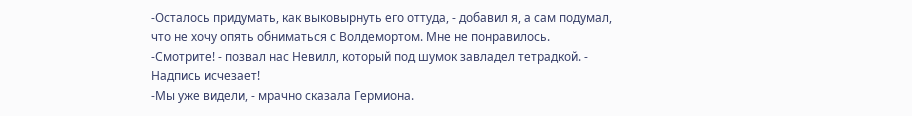-Осталось придумать, как выковырнуть его оттуда, - добавил я, а сам подумал, что не хочу опять обниматься с Волдемортом. Мне не понравилось.
-Смотрите! - позвал нас Невилл, который под шумок завладел тетрадкой. - Надпись исчезает!
-Мы уже видели, - мрачно сказала Гермиона.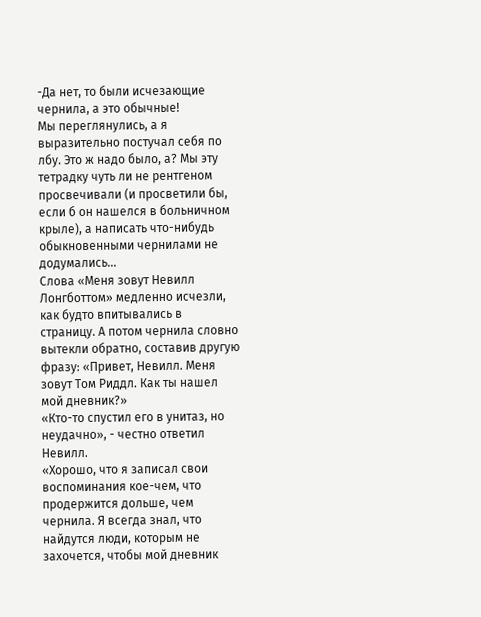-Да нет, то были исчезающие чернила, а это обычные!
Мы переглянулись, а я выразительно постучал себя по лбу. Это ж надо было, а? Мы эту тетрадку чуть ли не рентгеном просвечивали (и просветили бы, если б он нашелся в больничном крыле), а написать что-нибудь обыкновенными чернилами не додумались...
Слова «Меня зовут Невилл Лонгботтом» медленно исчезли, как будто впитывались в страницу. А потом чернила словно вытекли обратно, составив другую фразу: «Привет, Невилл. Меня зовут Том Риддл. Как ты нашел мой дневник?»
«Кто-то спустил его в унитаз, но неудачно», - честно ответил Невилл.
«Хорошо, что я записал свои воспоминания кое-чем, что продержится дольше, чем чернила. Я всегда знал, что найдутся люди, которым не захочется, чтобы мой дневник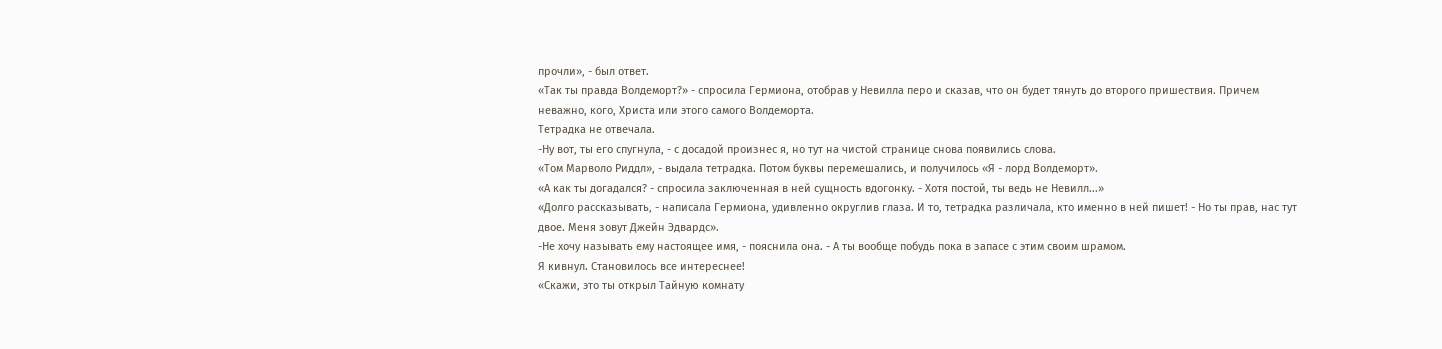прочли», - был ответ.
«Так ты правда Волдеморт?» - спросила Гермиона, отобрав у Невилла перо и сказав, что он будет тянуть до второго пришествия. Причем неважно, кого, Христа или этого самого Волдеморта.
Тетрадка не отвечала.
-Ну вот, ты его спугнула, - с досадой произнес я, но тут на чистой странице снова появились слова.
«Том Марволо Риддл», - выдала тетрадка. Потом буквы перемешались, и получилось «Я - лорд Волдеморт».
«А как ты догадался? - спросила заключенная в ней сущность вдогонку. - Хотя постой, ты ведь не Невилл...»
«Долго рассказывать, - написала Гермиона, удивленно округлив глаза. И то, тетрадка различала, кто именно в ней пишет! - Но ты прав, нас тут двое. Меня зовут Джейн Эдвардс».
-Не хочу называть ему настоящее имя, - пояснила она. - А ты вообще побудь пока в запасе с этим своим шрамом.
Я кивнул. Становилось все интереснее!
«Скажи, это ты открыл Тайную комнату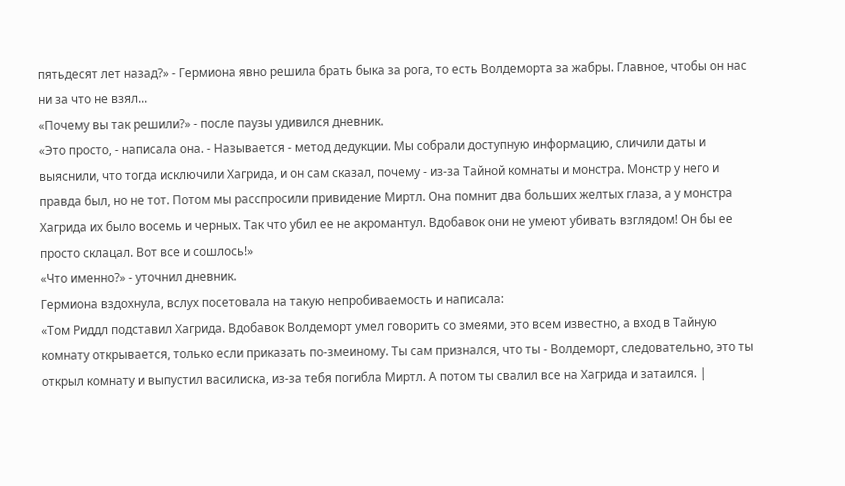пятьдесят лет назад?» - Гермиона явно решила брать быка за рога, то есть Волдеморта за жабры. Главное, чтобы он нас ни за что не взял...
«Почему вы так решили?» - после паузы удивился дневник.
«Это просто, - написала она. - Называется - метод дедукции. Мы собрали доступную информацию, сличили даты и выяснили, что тогда исключили Хагрида, и он сам сказал, почему - из-за Тайной комнаты и монстра. Монстр у него и правда был, но не тот. Потом мы расспросили привидение Миртл. Она помнит два больших желтых глаза, а у монстра Хагрида их было восемь и черных. Так что убил ее не акромантул. Вдобавок они не умеют убивать взглядом! Он бы ее просто склацал. Вот все и сошлось!»
«Что именно?» - уточнил дневник.
Гермиона вздохнула, вслух посетовала на такую непробиваемость и написала:
«Том Риддл подставил Хагрида. Вдобавок Волдеморт умел говорить со змеями, это всем известно, а вход в Тайную комнату открывается, только если приказать по-змеиному. Ты сам признался, что ты - Волдеморт, следовательно, это ты открыл комнату и выпустил василиска, из-за тебя погибла Миртл. А потом ты свалил все на Хагрида и затаился. |